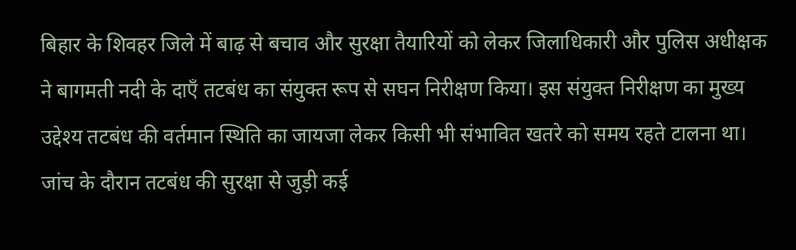बिहार के शिवहर जिले में बाढ़ से बचाव और सुरक्षा तैयारियों को लेकर जिलाधिकारी और पुलिस अधीक्षक ने बागमती नदी के दाएँ तटबंध का संयुक्त रूप से सघन निरीक्षण किया। इस संयुक्त निरीक्षण का मुख्य उद्देश्य तटबंध की वर्तमान स्थिति का जायजा लेकर किसी भी संभावित खतरे को समय रहते टालना था। जांच के दौरान तटबंध की सुरक्षा से जुड़ी कई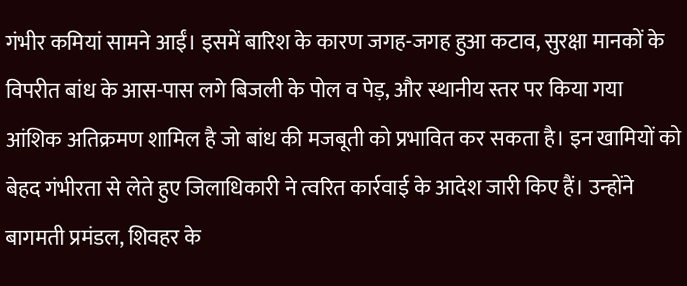गंभीर कमियां सामने आईं। इसमें बारिश के कारण जगह-जगह हुआ कटाव, सुरक्षा मानकों के विपरीत बांध के आस-पास लगे बिजली के पोल व पेड़, और स्थानीय स्तर पर किया गया आंशिक अतिक्रमण शामिल है जो बांध की मजबूती को प्रभावित कर सकता है। इन खामियों को बेहद गंभीरता से लेते हुए जिलाधिकारी ने त्वरित कार्रवाई के आदेश जारी किए हैं। उन्होंने बागमती प्रमंडल, शिवहर के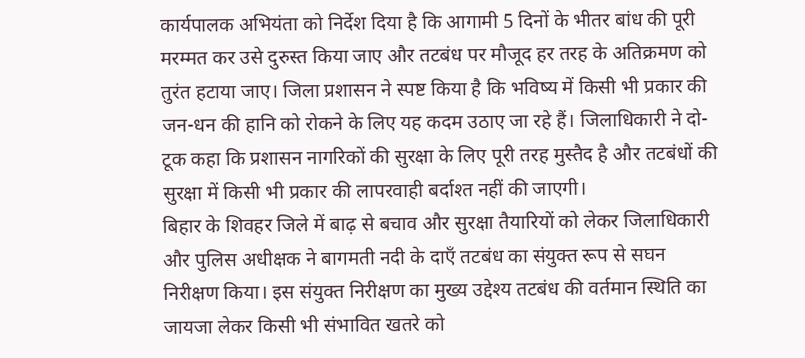कार्यपालक अभियंता को निर्देश दिया है कि आगामी 5 दिनों के भीतर बांध की पूरी मरम्मत कर उसे दुरुस्त किया जाए और तटबंध पर मौजूद हर तरह के अतिक्रमण को तुरंत हटाया जाए। जिला प्रशासन ने स्पष्ट किया है कि भविष्य में किसी भी प्रकार की जन-धन की हानि को रोकने के लिए यह कदम उठाए जा रहे हैं। जिलाधिकारी ने दो-टूक कहा कि प्रशासन नागरिकों की सुरक्षा के लिए पूरी तरह मुस्तैद है और तटबंधों की सुरक्षा में किसी भी प्रकार की लापरवाही बर्दाश्त नहीं की जाएगी।
बिहार के शिवहर जिले में बाढ़ से बचाव और सुरक्षा तैयारियों को लेकर जिलाधिकारी और पुलिस अधीक्षक ने बागमती नदी के दाएँ तटबंध का संयुक्त रूप से सघन निरीक्षण किया। इस संयुक्त निरीक्षण का मुख्य उद्देश्य तटबंध की वर्तमान स्थिति का जायजा लेकर किसी भी संभावित खतरे को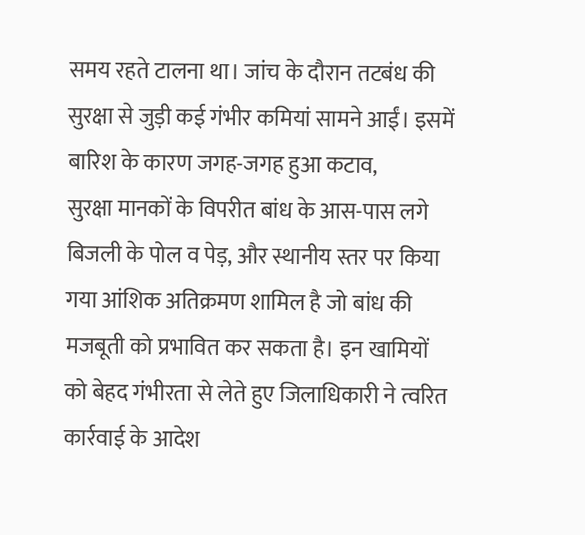समय रहते टालना था। जांच के दौरान तटबंध की सुरक्षा से जुड़ी कई गंभीर कमियां सामने आईं। इसमें बारिश के कारण जगह-जगह हुआ कटाव,
सुरक्षा मानकों के विपरीत बांध के आस-पास लगे बिजली के पोल व पेड़, और स्थानीय स्तर पर किया गया आंशिक अतिक्रमण शामिल है जो बांध की मजबूती को प्रभावित कर सकता है। इन खामियों को बेहद गंभीरता से लेते हुए जिलाधिकारी ने त्वरित कार्रवाई के आदेश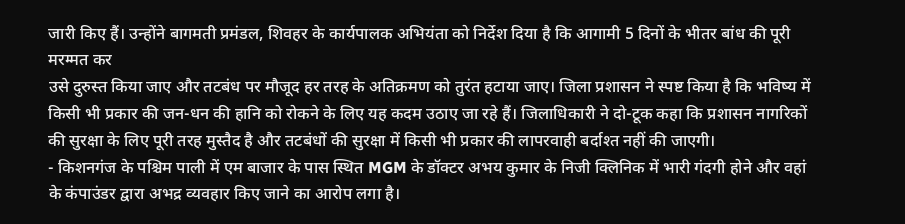जारी किए हैं। उन्होंने बागमती प्रमंडल, शिवहर के कार्यपालक अभियंता को निर्देश दिया है कि आगामी 5 दिनों के भीतर बांध की पूरी मरम्मत कर
उसे दुरुस्त किया जाए और तटबंध पर मौजूद हर तरह के अतिक्रमण को तुरंत हटाया जाए। जिला प्रशासन ने स्पष्ट किया है कि भविष्य में किसी भी प्रकार की जन-धन की हानि को रोकने के लिए यह कदम उठाए जा रहे हैं। जिलाधिकारी ने दो-टूक कहा कि प्रशासन नागरिकों की सुरक्षा के लिए पूरी तरह मुस्तैद है और तटबंधों की सुरक्षा में किसी भी प्रकार की लापरवाही बर्दाश्त नहीं की जाएगी।
- किशनगंज के पश्चिम पाली में एम बाजार के पास स्थित MGM के डॉक्टर अभय कुमार के निजी क्लिनिक में भारी गंदगी होने और वहां के कंपाउंडर द्वारा अभद्र व्यवहार किए जाने का आरोप लगा है।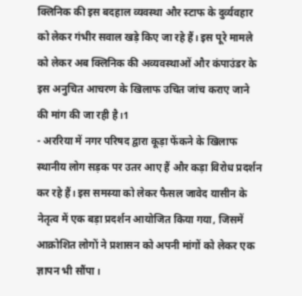क्लिनिक की इस बदहाल व्यवस्था और स्टाफ के दुर्व्यवहार को लेकर गंभीर सवाल खड़े किए जा रहे हैं। इस पूरे मामले को लेकर अब क्लिनिक की अव्यवस्थाओं और कंपाउंडर के इस अनुचित आचरण के खिलाफ उचित जांच कराए जाने की मांग की जा रही है।1
- अररिया में नगर परिषद द्वारा कूड़ा फेंकने के खिलाफ स्थानीय लोग सड़क पर उतर आए हैं और कड़ा विरोध प्रदर्शन कर रहे हैं। इस समस्या को लेकर फैसल जावेद यासीन के नेतृत्व में एक बड़ा प्रदर्शन आयोजित किया गया, जिसमें आक्रोशित लोगों ने प्रशासन को अपनी मांगों को लेकर एक ज्ञापन भी सौंपा।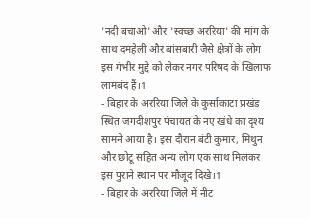'नदी बचाओ' और 'स्वच्छ अररिया' की मांग के साथ दमहेली और बांसबारी जैसे क्षेत्रों के लोग इस गंभीर मुद्दे को लेकर नगर परिषद के खिलाफ लामबंद हैं।1
- बिहार के अररिया जिले के कुर्साकाटा प्रखंड स्थित जगदीशपुर पंचायत के नए खंधे का दृश्य सामने आया है। इस दौरान बंटी कुमार, मिथुन और छोटू सहित अन्य लोग एक साथ मिलकर इस पुराने स्थान पर मौजूद दिखे।1
- बिहार के अररिया जिले में नीट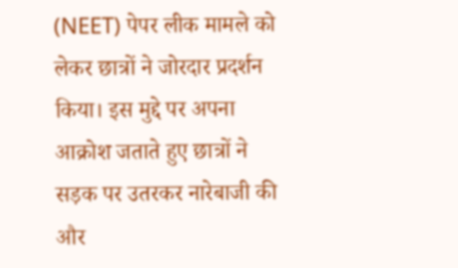(NEET) पेपर लीक मामले को लेकर छात्रों ने जोरदार प्रदर्शन किया। इस मुद्दे पर अपना आक्रोश जताते हुए छात्रों ने सड़क पर उतरकर नारेबाजी की और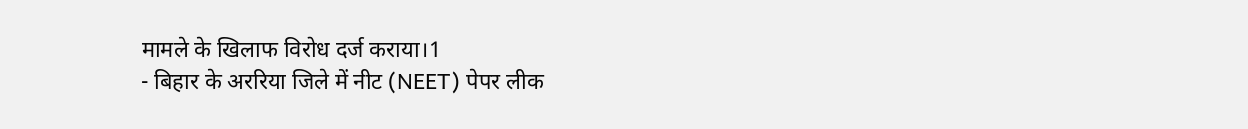मामले के खिलाफ विरोध दर्ज कराया।1
- बिहार के अररिया जिले में नीट (NEET) पेपर लीक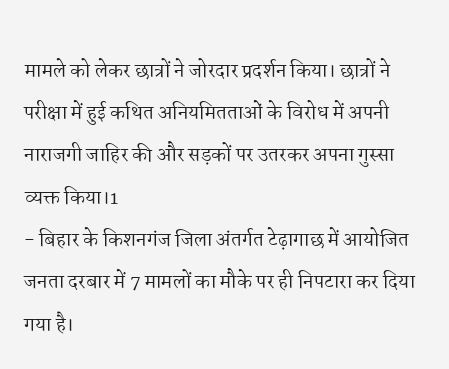मामले को लेकर छात्रों ने जोरदार प्रदर्शन किया। छात्रों ने परीक्षा में हुई कथित अनियमितताओं के विरोध में अपनी नाराजगी जाहिर की और सड़कों पर उतरकर अपना गुस्सा व्यक्त किया।1
- बिहार के किशनगंज जिला अंतर्गत टेढ़ागाछ में आयोजित जनता दरबार में 7 मामलों का मौके पर ही निपटारा कर दिया गया है।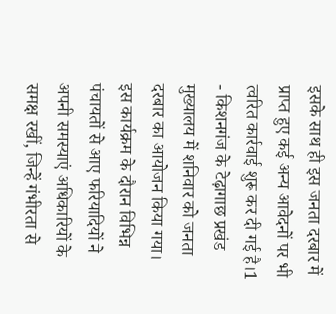इसके साथ ही इस जनता दरबार में प्राप्त हुए कई अन्य आवेदनों पर भी त्वरित कार्रवाई शुरू कर दी गई है।1
- किशनगंज के टेढ़ागाछ प्रखंड मुख्यालय में शनिवार को जनता दरबार का आयोजन किया गया। इस कार्यक्रम के दौरान विभिन्न पंचायतों से आए फरियादियों ने अपनी समस्याएं अधिकारियों के समक्ष रखीं, जिन्हें गंभीरता से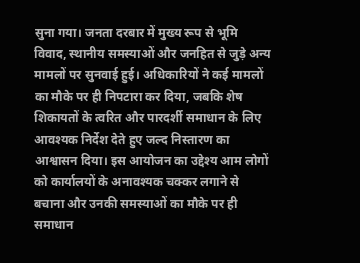सुना गया। जनता दरबार में मुख्य रूप से भूमि विवाद, स्थानीय समस्याओं और जनहित से जुड़े अन्य मामलों पर सुनवाई हुई। अधिकारियों ने कई मामलों का मौके पर ही निपटारा कर दिया, जबकि शेष शिकायतों के त्वरित और पारदर्शी समाधान के लिए आवश्यक निर्देश देते हुए जल्द निस्तारण का आश्वासन दिया। इस आयोजन का उद्देश्य आम लोगों को कार्यालयों के अनावश्यक चक्कर लगाने से बचाना और उनकी समस्याओं का मौके पर ही समाधान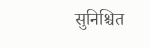सुनिश्चित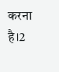करना है।2